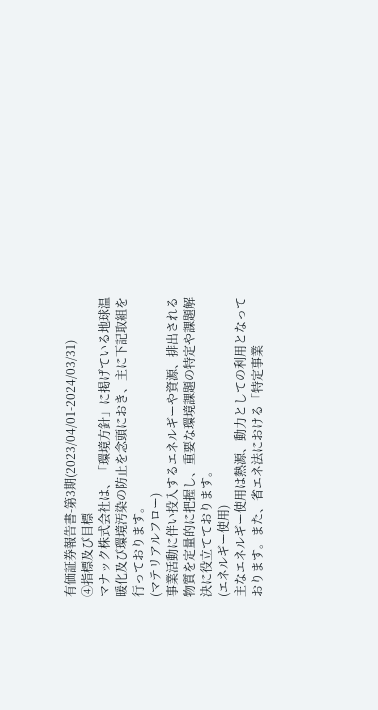有価証券報告書-第3期(2023/04/01-2024/03/31)
④指標及び目標
マナック株式会社は、「環境方針」に掲げている地球温暖化及び環境汚染の防止を念頭におき、主に下記取組を行っております。
(マテリアルフロー)
事業活動に伴い投入するエネルギーや資源、排出される物質を定量的に把握し、重要な環境課題の特定や課題解決に役立てております。
(エネルギー使用)
主なエネルギー使用は熱源、動力としての利用となっております。また、省エネ法における「特定事業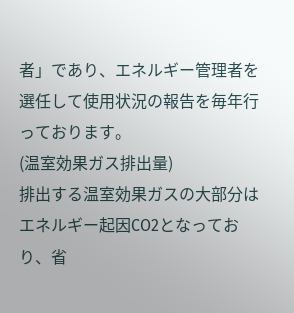者」であり、エネルギー管理者を選任して使用状況の報告を毎年行っております。
(温室効果ガス排出量)
排出する温室効果ガスの大部分はエネルギー起因CO2となっており、省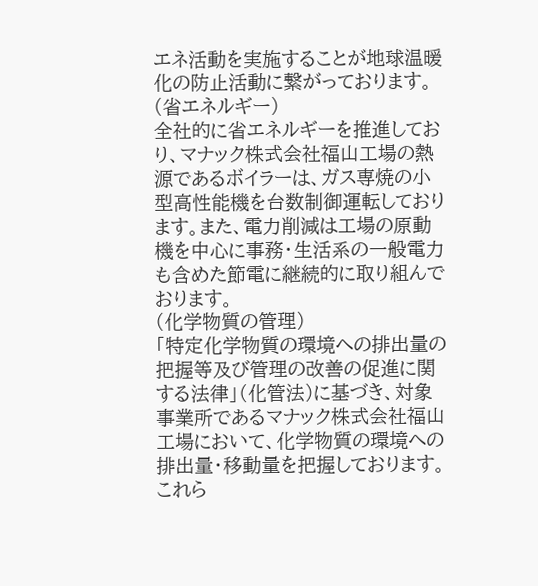エネ活動を実施することが地球温暖化の防止活動に繋がっております。
(省エネルギー)
全社的に省エネルギーを推進しており、マナック株式会社福山工場の熱源であるボイラーは、ガス専焼の小型高性能機を台数制御運転しております。また、電力削減は工場の原動機を中心に事務・生活系の一般電力も含めた節電に継続的に取り組んでおります。
(化学物質の管理)
「特定化学物質の環境への排出量の把握等及び管理の改善の促進に関する法律」(化管法)に基づき、対象事業所であるマナック株式会社福山工場において、化学物質の環境への排出量・移動量を把握しております。これら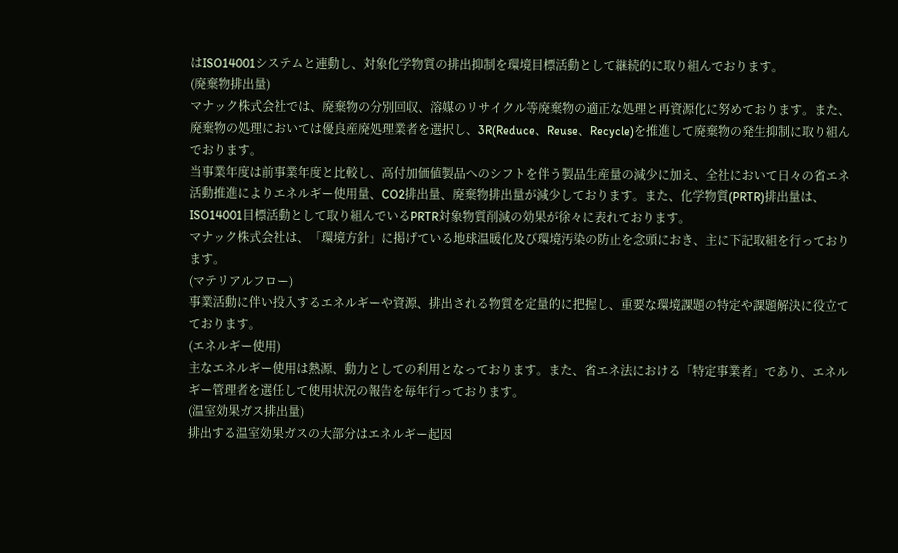はISO14001システムと連動し、対象化学物質の排出抑制を環境目標活動として継続的に取り組んでおります。
(廃棄物排出量)
マナック株式会社では、廃棄物の分別回収、溶媒のリサイクル等廃棄物の適正な処理と再資源化に努めております。また、廃棄物の処理においては優良産廃処理業者を選択し、3R(Reduce、Reuse、Recycle)を推進して廃棄物の発生抑制に取り組んでおります。
当事業年度は前事業年度と比較し、高付加価値製品へのシフトを伴う製品生産量の減少に加え、全社において日々の省エネ活動推進によりエネルギー使用量、CO2排出量、廃棄物排出量が減少しております。また、化学物質(PRTR)排出量は、ISO14001目標活動として取り組んでいるPRTR対象物質削減の効果が徐々に表れております。
マナック株式会社は、「環境方針」に掲げている地球温暖化及び環境汚染の防止を念頭におき、主に下記取組を行っております。
(マテリアルフロー)
事業活動に伴い投入するエネルギーや資源、排出される物質を定量的に把握し、重要な環境課題の特定や課題解決に役立てております。
(エネルギー使用)
主なエネルギー使用は熱源、動力としての利用となっております。また、省エネ法における「特定事業者」であり、エネルギー管理者を選任して使用状況の報告を毎年行っております。
(温室効果ガス排出量)
排出する温室効果ガスの大部分はエネルギー起因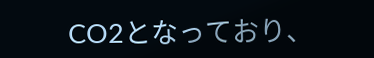CO2となっており、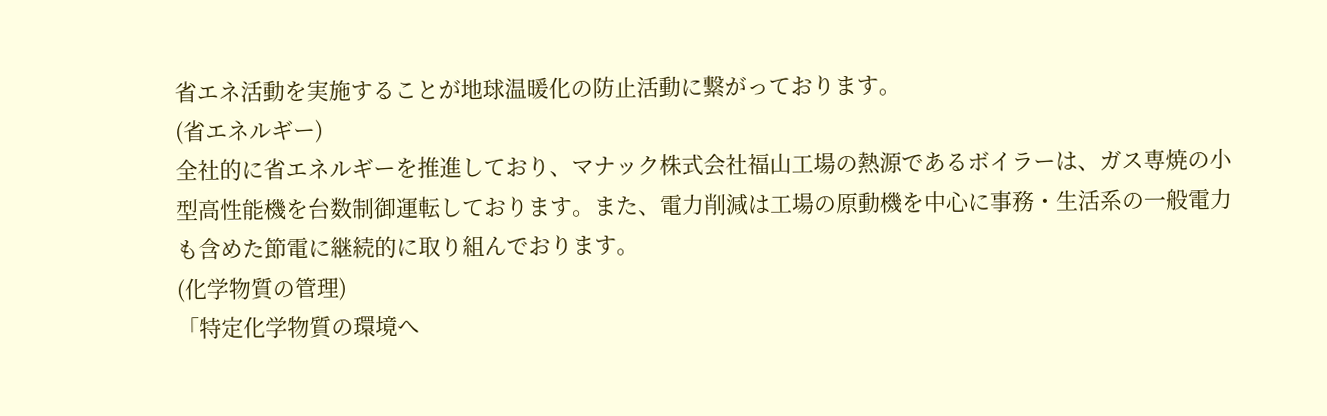省エネ活動を実施することが地球温暖化の防止活動に繋がっております。
(省エネルギー)
全社的に省エネルギーを推進しており、マナック株式会社福山工場の熱源であるボイラーは、ガス専焼の小型高性能機を台数制御運転しております。また、電力削減は工場の原動機を中心に事務・生活系の一般電力も含めた節電に継続的に取り組んでおります。
(化学物質の管理)
「特定化学物質の環境へ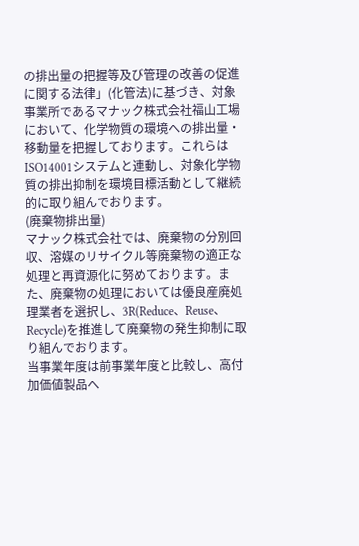の排出量の把握等及び管理の改善の促進に関する法律」(化管法)に基づき、対象事業所であるマナック株式会社福山工場において、化学物質の環境への排出量・移動量を把握しております。これらはISO14001システムと連動し、対象化学物質の排出抑制を環境目標活動として継続的に取り組んでおります。
(廃棄物排出量)
マナック株式会社では、廃棄物の分別回収、溶媒のリサイクル等廃棄物の適正な処理と再資源化に努めております。また、廃棄物の処理においては優良産廃処理業者を選択し、3R(Reduce、Reuse、Recycle)を推進して廃棄物の発生抑制に取り組んでおります。
当事業年度は前事業年度と比較し、高付加価値製品へ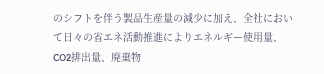のシフトを伴う製品生産量の減少に加え、全社において日々の省エネ活動推進によりエネルギー使用量、CO2排出量、廃棄物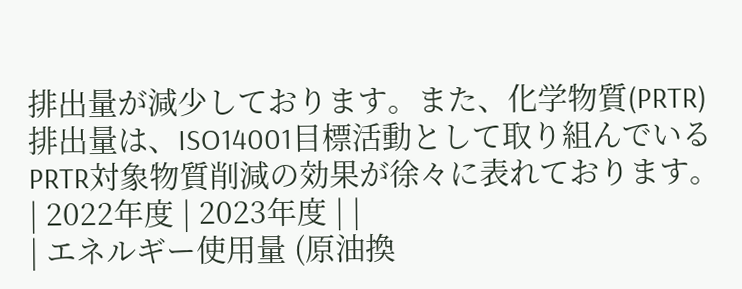排出量が減少しております。また、化学物質(PRTR)排出量は、ISO14001目標活動として取り組んでいるPRTR対象物質削減の効果が徐々に表れております。
| 2022年度 | 2023年度 | |
| エネルギー使用量 (原油換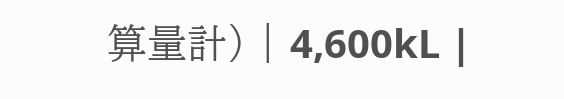算量計) | 4,600kL |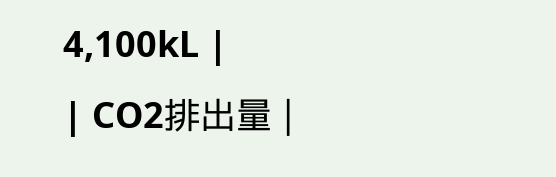4,100kL |
| CO2排出量 |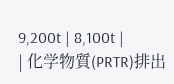9,200t | 8,100t |
| 化学物質(PRTR)排出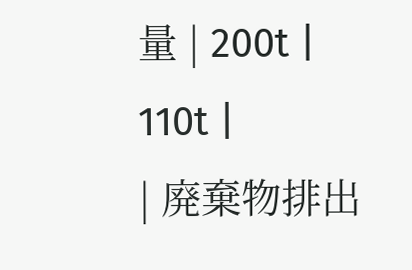量 | 200t | 110t |
| 廃棄物排出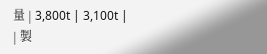量 | 3,800t | 3,100t |
| 製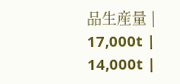品生産量 | 17,000t | 14,000t |